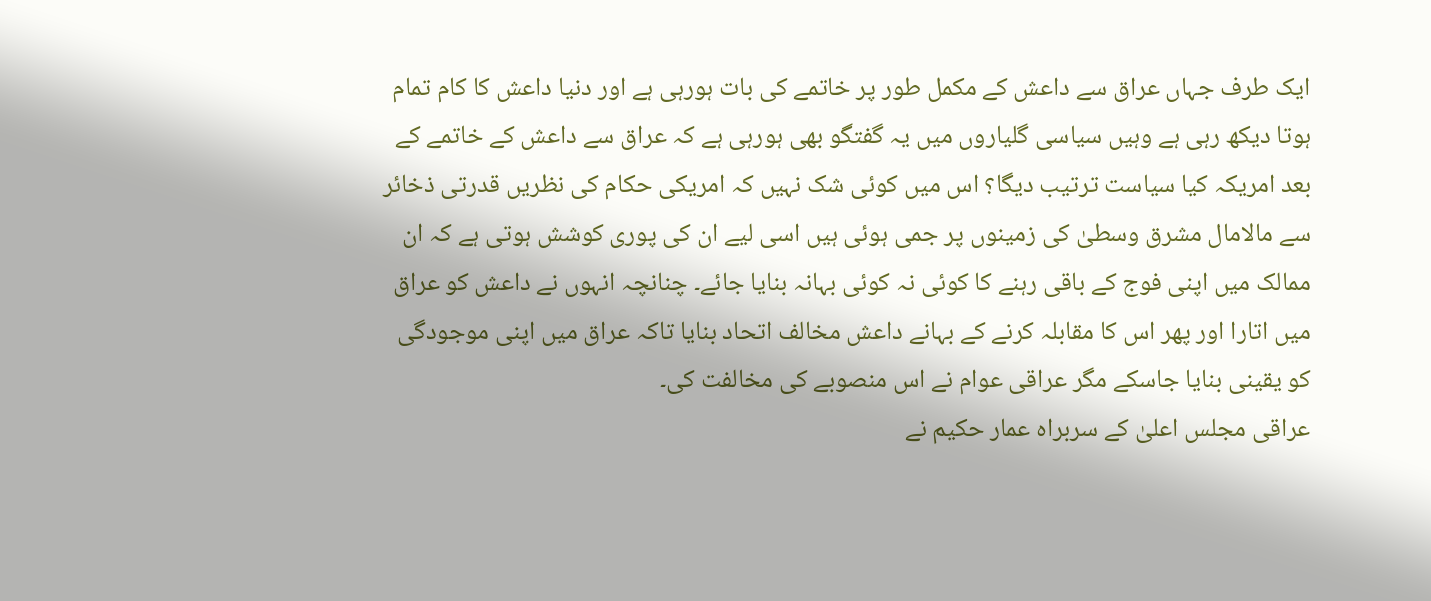ایک طرف جہاں عراق سے داعش کے مکمل طور پر خاتمے کی بات ہورہی ہے اور دنیا داعش کا کام تمام ہوتا دیکھ رہی ہے وہیں سیاسی گلیاروں میں یہ گفتگو بھی ہورہی ہے کہ عراق سے داعش کے خاتمے کے بعد امریکہ کیا سیاست ترتیب دیگا؟ اس میں کوئی شک نہیں کہ امریکی حکام کی نظریں قدرتی ذخائر سے مالامال مشرق وسطیٰ کی زمینوں پر جمی ہوئی ہیں اسی لیے ان کی پوری کوشش ہوتی ہے کہ ان ممالک میں اپنی فوج کے باقی رہنے کا کوئی نہ کوئی بہانہ بنایا جائے۔ چنانچہ انہوں نے داعش کو عراق میں اتارا اور پھر اس کا مقابلہ کرنے کے بہانے داعش مخالف اتحاد بنایا تاکہ عراق میں اپنی موجودگی کو یقینی بنایا جاسکے مگر عراقی عوام نے اس منصوبے کی مخالفت کی۔
عراقی مجلس اعلیٰ کے سربراہ عمار حکیم نے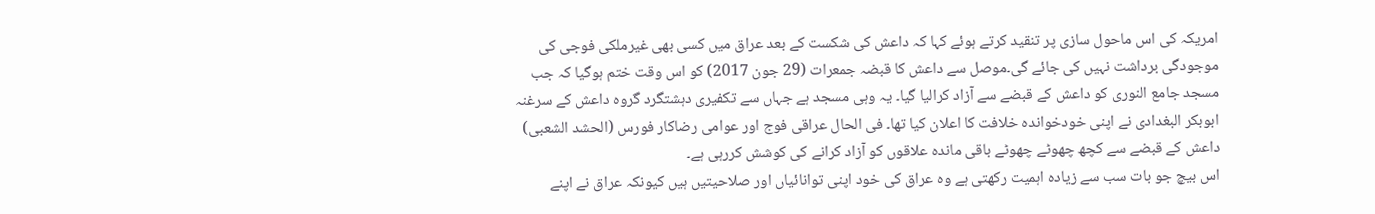امریکہ کی اس ماحول سازی پر تنقید کرتے ہوئے کہا کہ داعش کی شکست کے بعد عراق میں کسی بھی غیرملکی فوجی کی موجودگی برداشت نہیں کی جائے گی۔موصل سے داعش کا قبضہ جمعرات (29 جون 2017) کو اس وقت ختم ہوگیا کہ جب مسجد جامع النوری کو داعش کے قبضے سے آزاد کرالیا گیا۔ یہ وہی مسجد ہے جہاں سے تکفیری دہشتگرد گروہ داعش کے سرغنہ ابوبکر البغدادی نے اپنی خودخواندہ خلافت کا اعلان کیا تھا۔ فی الحال عراقی فوج اور عوامی رضاکار فورس (الحشد الشعبی) داعش کے قبضے سے کچھ چھوٹے چھوٹے باقی ماندہ علاقوں کو آزاد کرانے کی کوشش کررہی ہے۔
اس بیچ جو بات سب سے زیادہ اہمیت رکھتی ہے وہ عراق کی خود اپنی توانائیاں اور صلاحیتیں ہیں کیونکہ عراق نے اپنے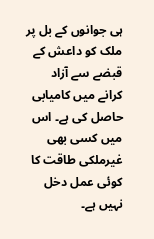ہی جوانوں کے بل پر ملک کو داعش کے قبضے سے آزاد کرانے میں کامیابی حاصل کی ہے۔ اس میں کسی بھی غیرملکی طاقت کا کوئی عمل دخل نہیں ہے۔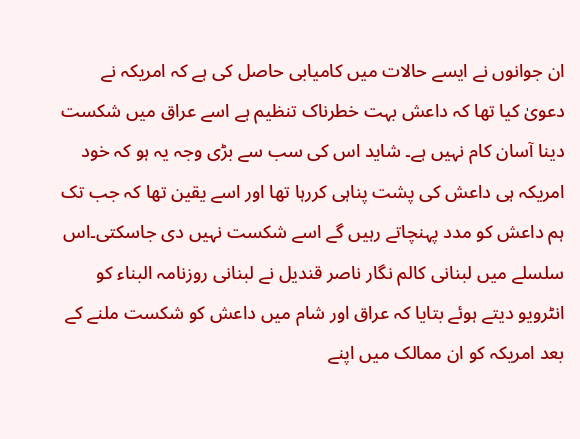ان جوانوں نے ایسے حالات میں کامیابی حاصل کی ہے کہ امریکہ نے دعویٰ کیا تھا کہ داعش بہت خطرناک تنظیم ہے اسے عراق میں شکست دینا آسان کام نہیں ہے۔ شاید اس کی سب سے بڑی وجہ یہ ہو کہ خود امریکہ ہی داعش کی پشت پناہی کررہا تھا اور اسے یقین تھا کہ جب تک ہم داعش کو مدد پہنچاتے رہیں گے اسے شکست نہیں دی جاسکتی۔اس سلسلے میں لبنانی کالم نگار ناصر قندیل نے لبنانی روزنامہ البناء کو انٹرویو دیتے ہوئے بتایا کہ عراق اور شام میں داعش کو شکست ملنے کے بعد امریکہ کو ان ممالک میں اپنے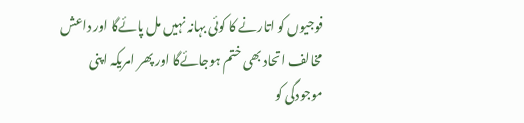فوجیوں کو اتارنے کا کوئی بہانہ نہیں مل پائےگا اور داعش مخالف اتحاد بھی ختم ہوجائےگا اور پھر امریکہ اپنی موجودگی کو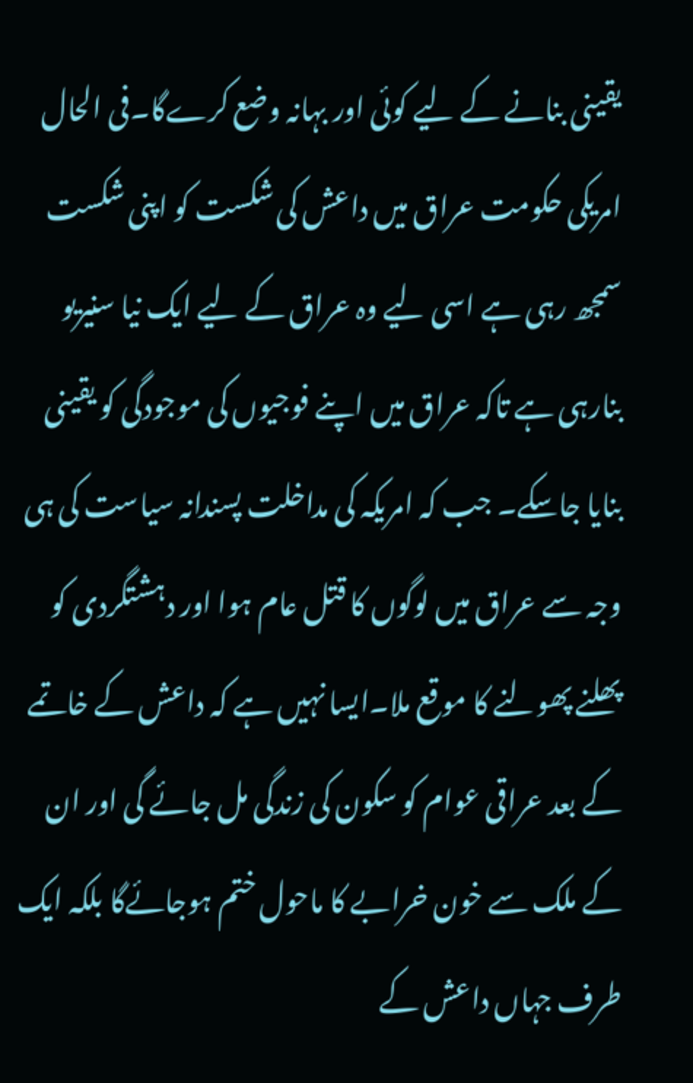یقینی بنانے کے لیے کوئی اور بہانہ وضع کرےگا۔فی الحال امریکی حکومت عراق میں داعش کی شکست کو اپنی شکست سمجھ رہی ہے اسی لیے وہ عراق کے لیے ایک نیا سنیریو بنارہی ہے تاکہ عراق میں اپنے فوجیوں کی موجودگی کو یقینی بنایا جاسکے۔ جب کہ امریکہ کی مداخلت پسندانہ سیاست کی ہی وجہ سے عراق میں لوگوں کا قتل عام ہوا اور دہشتگردی کو پھلنے پھولنے کا موقع ملا۔ایسا نہیں ہے کہ داعش کے خاتمے کے بعد عراقی عوام کو سکون کی زندگی مل جائے گی اور ان کے ملک سے خون خرابے کا ماحول ختم ہوجائےگا بلکہ ایک طرف جہاں داعش کے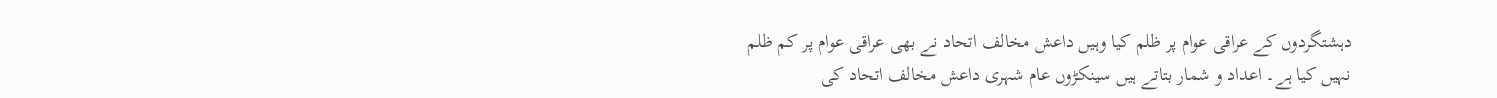دہشتگردوں کے عراقی عوام پر ظلم کیا وہیں داعش مخالف اتحاد نے بھی عراقی عوام پر کم ظلم نہیں کیا ہے۔ اعداد و شمار بتاتے ہیں سینکڑوں عام شہری داعش مخالف اتحاد کی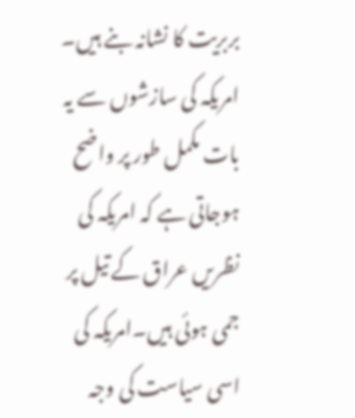بربریت کا نشانہ بنے ہیں۔ امریکہ کی سازشوں سے یہ بات مکمل طور پر واضح ہوجاتی ہے کہ امریکہ کی نظریں عراق کے تیل پر جمی ہوئی ہیں۔امریکہ کی اسی سیاست کی وجہ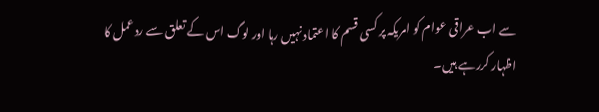سے اب عراقی عوام کو امریکہ پر کسی قسم کا اعتماد نہیں رہا اور لوگ اس کے تعلق سے ردعمل کا اظہار کررہے ہیں۔